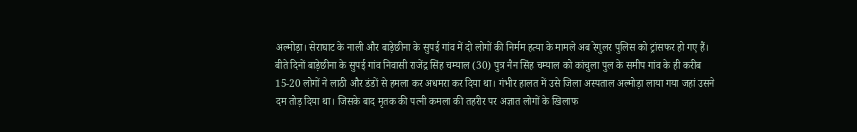अल्मोड़ा। सेराघाट के नाली और बाड़ेछीना के सुपई गांव में दो लोगों की निर्मम हत्या के मामले अब रेगुलर पुलिस को ट्रांसफर हो गए हैं।
बीते दिनों बाड़ेछीना के सुपई गांव निवासी राजेंद्र सिंह चम्याल (30) पुत्र नैन सिंह चम्याल को कांचुला पुल के समीप गांव के ही करीब 15-20 लोगों ने लाठी और डंडों से हमला कर अधमरा कर दिया था। गंभीर हालत में उसे जिला अस्पताल अल्मोड़ा लाया गया जहां उसने दम तोड़ दिया था। जिसके बाद मृतक की पत्नी कमला की तहरीर पर अज्ञात लोगों के खिलाफ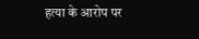हत्या के आरोप पर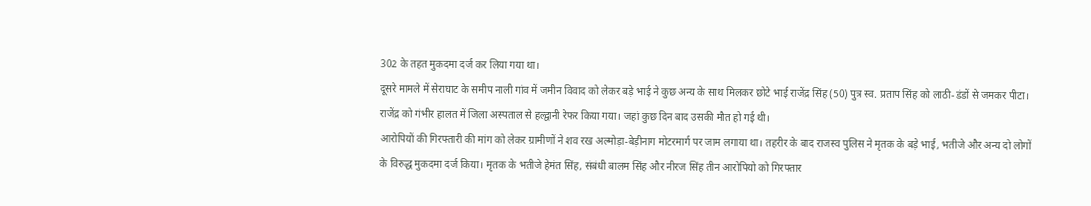302 के तहत मुकदमा दर्ज कर लिया गया था।
दूसरे मामले में सेराघाट के समीप नाली गांव में जमीन विवाद को लेकर बड़े भाई ने कुछ अन्य के साथ मिलकर छोटे भाई राजेंद्र सिंह (50) पुत्र स्व. प्रताप सिंह को लाठी-डंडों से जमकर पीटा। राजेंद्र को गंभीर हालत में जिला अस्पताल से हल्द्वानी रेफर किया गया। जहां कुछ दिन बाद उसकी मौत हो गई थी।
आरोपियों की गिरफ्तारी की मांग को लेकर ग्रामीणों ने शव रख अल्मोड़ा-बेड़ीनाग मोटरमार्ग पर जाम लगाया था। तहरीर के बाद राजस्व पुलिस ने मृतक के बड़े भाई, भतीजे और अन्य दो लोगों के विरुद्ध मुकदमा दर्ज किया। मृतक के भतीजे हेमंत सिंह, संबंधी बालम सिंह और नीरज सिंह तीन आरोपियो को गिरफ्तार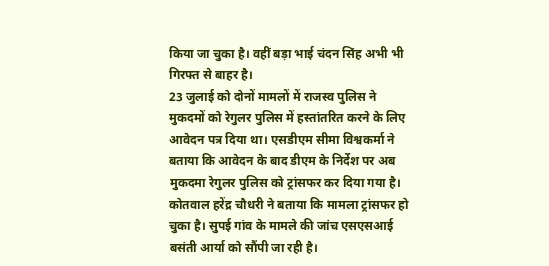किया जा चुका है। वहीं बड़ा भाई चंदन सिंह अभी भी गिरफ्त से बाहर है।
23 जुलाई को दोनों मामलों में राजस्व पुलिस ने मुकदमों को रेगुलर पुलिस में हस्तांतरित करने के लिए आवेदन पत्र दिया था। एसडीएम सीमा विश्वकर्मा ने बताया कि आवेदन के बाद डीएम के निर्देश पर अब मुकदमा रेगुलर पुलिस को ट्रांसफर कर दिया गया है। कोतवाल हरेंद्र चौधरी ने बताया कि मामला ट्रांसफर हो चुका है। सुपई गांव के मामले की जांच एसएसआई बसंती आर्या को सौंपी जा रही है।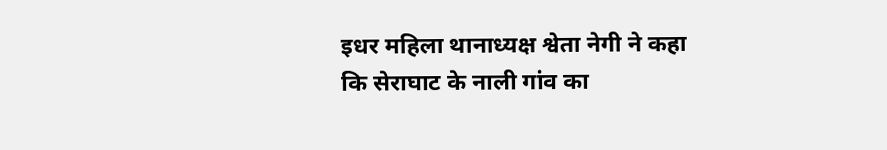इधर महिला थानाध्यक्ष श्वेता नेगी ने कहा कि सेराघाट के नाली गांव का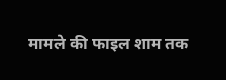मामले की फाइल शाम तक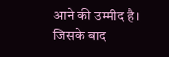आने की उम्मीद है। जिसके बाद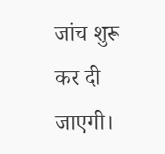जांच शुरू कर दी जाएगी।